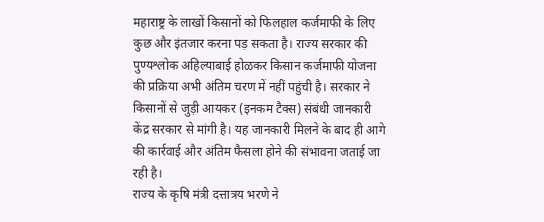महाराष्ट्र के लाखों किसानों को फिलहाल कर्जमाफी के लिए कुछ और इंतजार करना पड़ सकता है। राज्य सरकार की पुण्यश्लोक अहिल्याबाई होळकर किसान कर्जमाफी योजना की प्रक्रिया अभी अंतिम चरण में नहीं पहुंची है। सरकार ने किसानों से जुड़ी आयकर (इनकम टैक्स) संबंधी जानकारी केंद्र सरकार से मांगी है। यह जानकारी मिलने के बाद ही आगे की कार्रवाई और अंतिम फैसला होने की संभावना जताई जा रही है।
राज्य के कृषि मंत्री दत्तात्रय भरणे ने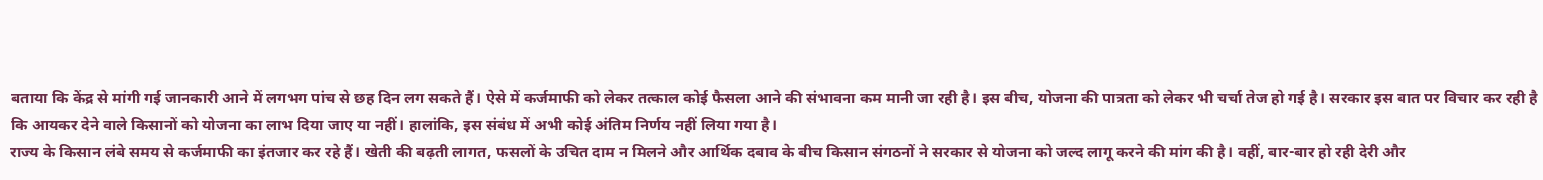बताया कि केंद्र से मांगी गई जानकारी आने में लगभग पांच से छह दिन लग सकते हैं। ऐसे में कर्जमाफी को लेकर तत्काल कोई फैसला आने की संभावना कम मानी जा रही है। इस बीच, योजना की पात्रता को लेकर भी चर्चा तेज हो गई है। सरकार इस बात पर विचार कर रही है कि आयकर देने वाले किसानों को योजना का लाभ दिया जाए या नहीं। हालांकि, इस संबंध में अभी कोई अंतिम निर्णय नहीं लिया गया है।
राज्य के किसान लंबे समय से कर्जमाफी का इंतजार कर रहे हैं। खेती की बढ़ती लागत, फसलों के उचित दाम न मिलने और आर्थिक दबाव के बीच किसान संगठनों ने सरकार से योजना को जल्द लागू करने की मांग की है। वहीं, बार-बार हो रही देरी और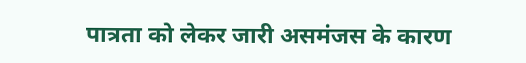पात्रता को लेकर जारी असमंजस के कारण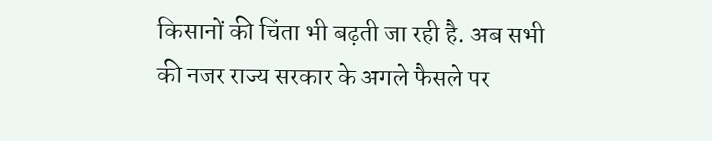किसानों की चिंता भी बढ़ती जा रही है. अब सभी की नजर राज्य सरकार के अगले फैसले पर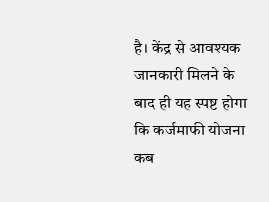है। केंद्र से आवश्यक जानकारी मिलने के बाद ही यह स्पष्ट होगा कि कर्जमाफी योजना कब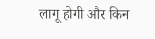लागू होगी और किन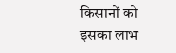किसानों को इसका लाभ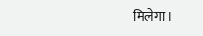मिलेगा।